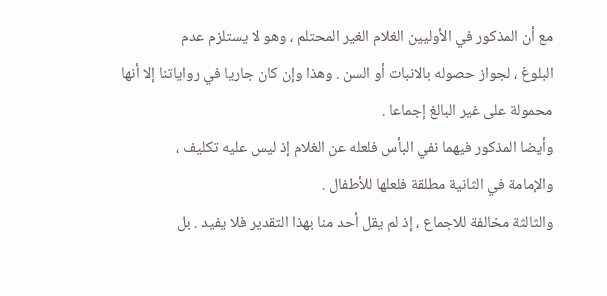مع أن المذكور في الأوليين الغلام الغير المحتلم ، وهو لا يستلزم عدم
البلوغ ، لجواز حصوله بالانبات أو السن . وهذا وإن كان جاريا في رواياتنا إلا أنها
محمولة على غير البالغ إجماعا .
وأيضا المذكور فيهما نفي البأس فلعله عن الغلام إذ ليس عليه تكليف ،
والإمامة في الثانية مطلقة فلعلها للأطفال .
والثالثة مخالفة للاجماع ، إذ لم يقل أحد منا بهذا التقدير فلا يفيد . بل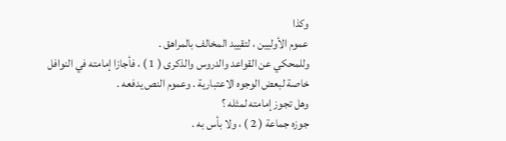وكذا
عموم الأوليين ، لتقييد المخالف بالمراهق .
وللمحكي عن القواعد والدروس والذكرى ( 1 ) ، فأجازا إمامته في النوافل
خاصة لبعض الوجوه الاعتبارية . وعموم النص يدفعه .
وهل تجوز إمامته لمثله ؟
جوزه جماعة ( 2 ) ، ولا بأس به .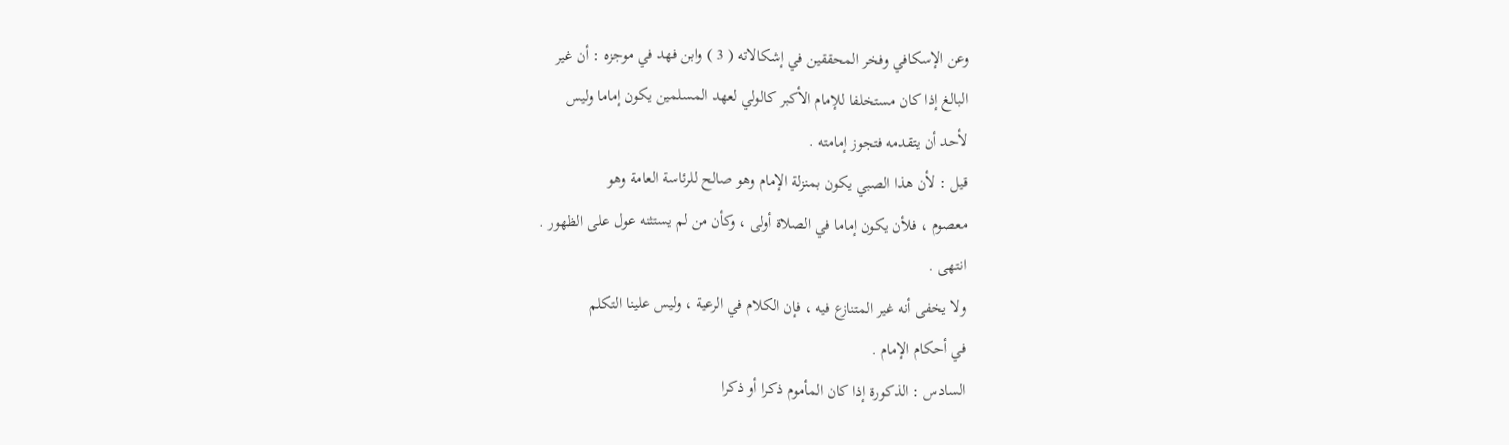وعن الإسكافي وفخر المحققين في إشكالاته ( 3 ) وابن فهد في موجزه : أن غير
البالغ إذا كان مستخلفا للإمام الأكبر كالولي لعهد المسلمين يكون إماما وليس
لأحد أن يتقدمه فتجوز إمامته .
قيل : لأن هذا الصبي يكون بمنزلة الإمام وهو صالح للرئاسة العامة وهو
معصوم ، فلأن يكون إماما في الصلاة أولى ، وكأن من لم يستثنه عول على الظهور .
انتهى .
ولا يخفى أنه غير المتنازع فيه ، فإن الكلام في الرعية ، وليس علينا التكلم
في أحكام الإمام .
السادس : الذكورة إذا كان المأموم ذكرا أو ذكرا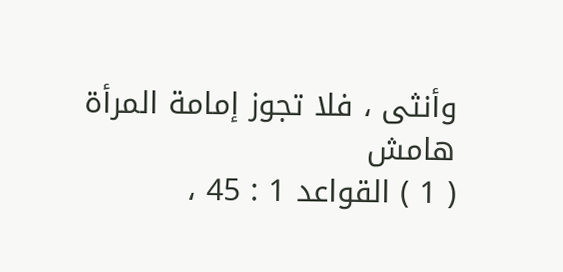وأنثى ، فلا تجوز إمامة المرأة
هامش
( 1 ) القواعد 1 : 45 ،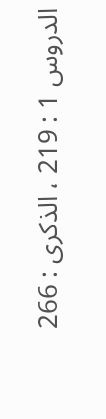الدروس 1 : 219 ، الذكرى : 266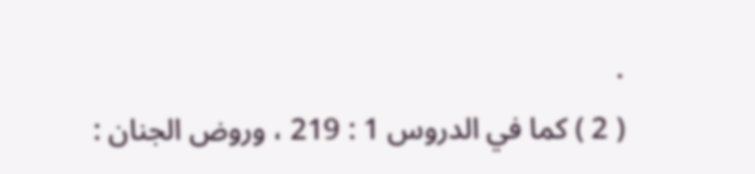.
( 2 ) كما في الدروس 1 : 219 ، وروض الجنان :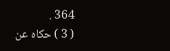364 .
( 3 ) حكاه عن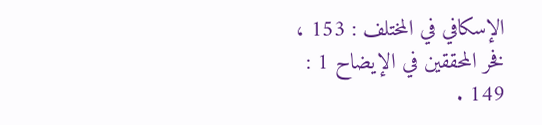الإسكافي في المختلف : 153 ، فخر المحققين في الإيضاح 1 : 149 .